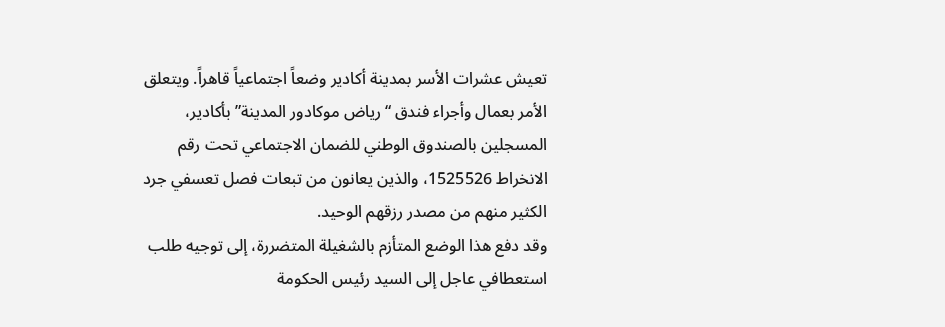تعيش عشرات الأسر بمدينة أكادير وضعاً اجتماعياً قاهراً. ويتعلق الأمر بعمال وأجراء فندق “رياض موكادور المدينة” بأكادير، المسجلين بالصندوق الوطني للضمان الاجتماعي تحت رقم الانخراط 1525526، والذين يعانون من تبعات فصل تعسفي جرد الكثير منهم من مصدر رزقهم الوحيد.
وقد دفع هذا الوضع المتأزم بالشغيلة المتضررة، إلى توجيه طلب استعطافي عاجل إلى السيد رئيس الحكومة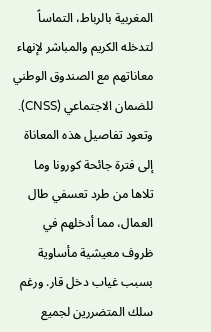المغربية بالرباط، التماساً لتدخله الكريم والمباشر لإنهاء معاناتهم مع الصندوق الوطني للضمان الاجتماعي (CNSS).
وتعود تفاصيل هذه المعاناة إلى فترة جائحة كورونا وما تلاها من طرد تعسفي طال العمال، مما أدخلهم في ظروف معيشية مأساوية بسبب غياب دخل قار. ورغم سلك المتضررين لجميع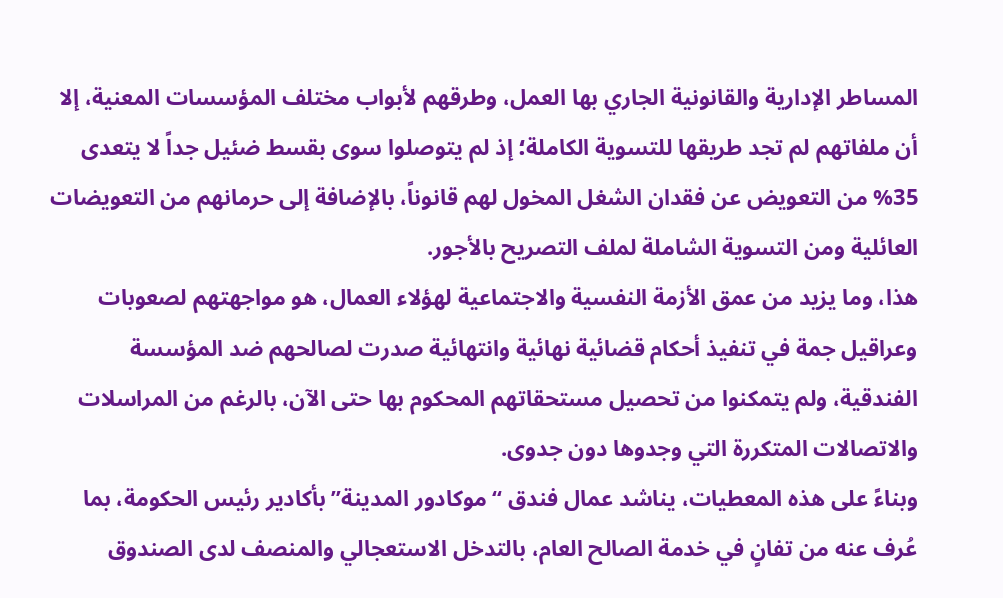المساطر الإدارية والقانونية الجاري بها العمل، وطرقهم لأبواب مختلف المؤسسات المعنية، إلا أن ملفاتهم لم تجد طريقها للتسوية الكاملة؛ إذ لم يتوصلوا سوى بقسط ضئيل جداً لا يتعدى 35% من التعويض عن فقدان الشغل المخول لهم قانوناً، بالإضافة إلى حرمانهم من التعويضات العائلية ومن التسوية الشاملة لملف التصريح بالأجور.
هذا، وما يزيد من عمق الأزمة النفسية والاجتماعية لهؤلاء العمال، هو مواجهتهم لصعوبات وعراقيل جمة في تنفيذ أحكام قضائية نهائية وانتهائية صدرت لصالحهم ضد المؤسسة الفندقية، ولم يتمكنوا من تحصيل مستحقاتهم المحكوم بها حتى الآن، بالرغم من المراسلات والاتصالات المتكررة التي وجدوها دون جدوى.
وبناءً على هذه المعطيات، يناشد عمال فندق “موكادور المدينة” بأكادير رئيس الحكومة، بما عُرف عنه من تفانٍ في خدمة الصالح العام، بالتدخل الاستعجالي والمنصف لدى الصندوق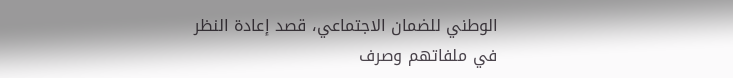الوطني للضمان الاجتماعي، قصد إعادة النظر في ملفاتهم وصرف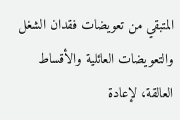المتبقي من تعويضات فقدان الشغل والتعويضات العائلية والأقساط العالقة، لإعادة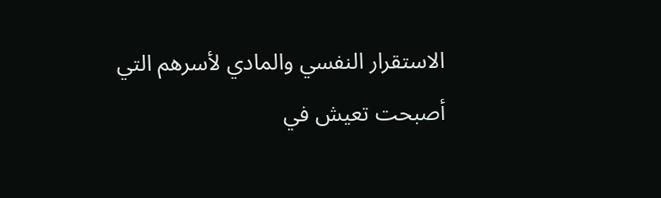الاستقرار النفسي والمادي لأسرهم التي أصبحت تعيش في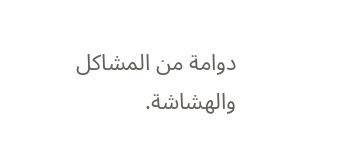دوامة من المشاكل والهشاشة.